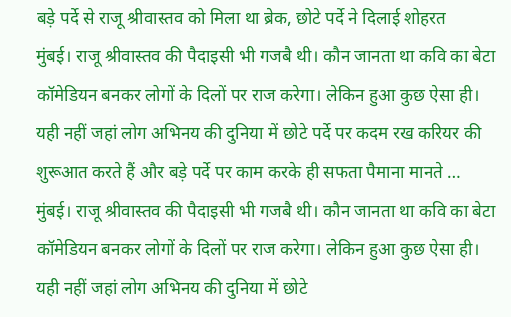बड़े पर्दे से राजू श्रीवास्तव को मिला था ब्रेक, छोटे पर्दे ने दिलाई शोहरत
मुंबई। राजू श्रीवास्तव की पैदाइसी भी गजबै थी। कौन जानता था कवि का बेटा कॉमेडियन बनकर लोगों के दिलों पर राज करेगा। लेकिन हुआ कुछ ऐसा ही। यही नहीं जहां लोग अभिनय की दुनिया में छोटे पर्दे पर कदम रख करियर की शुरूआत करते हैं और बड़े पर्दे पर काम करके ही सफता पैमाना मानते …
मुंबई। राजू श्रीवास्तव की पैदाइसी भी गजबै थी। कौन जानता था कवि का बेटा कॉमेडियन बनकर लोगों के दिलों पर राज करेगा। लेकिन हुआ कुछ ऐसा ही। यही नहीं जहां लोग अभिनय की दुनिया में छोटे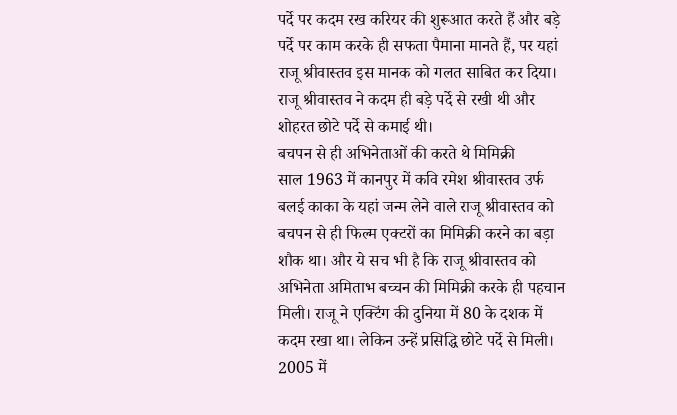पर्दे पर कदम रख करियर की शुरूआत करते हैं और बड़े पर्दे पर काम करके ही सफता पैमाना मानते हैं, पर यहां राजू श्रीवास्तव इस मानक को गलत साबित कर दिया। राजू श्रीवास्तव ने कदम ही बड़े पर्दे से रखी थी और शोहरत छोटे पर्दे से कमाई थी।
बचपन से ही अभिनेताओं की करते थे मिमिक्री
साल 1963 में कानपुर में कवि रमेश श्रीवास्तव उर्फ बलई काका के यहां जन्म लेने वाले राजू श्रीवास्तव को बचपन से ही फिल्म एक्टरों का मिमिक्री करने का बड़ा शौक था। और ये सच भी है कि राजू श्रीवास्तव को अभिनेता अमिताभ बच्चन की मिमिक्री करके ही पहचान मिली। राजू ने एक्टिंग की दुनिया में 80 के दशक में कदम रखा था। लेकिन उन्हें प्रसिद्धि छोटे पर्दे से मिली। 2005 में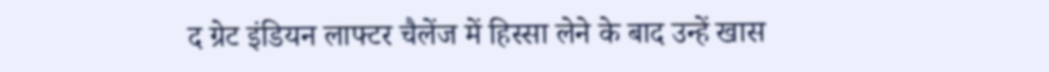द ग्रेट इंडियन लाफ्टर चैलेंज में हिस्सा लेने के बाद उन्हें खास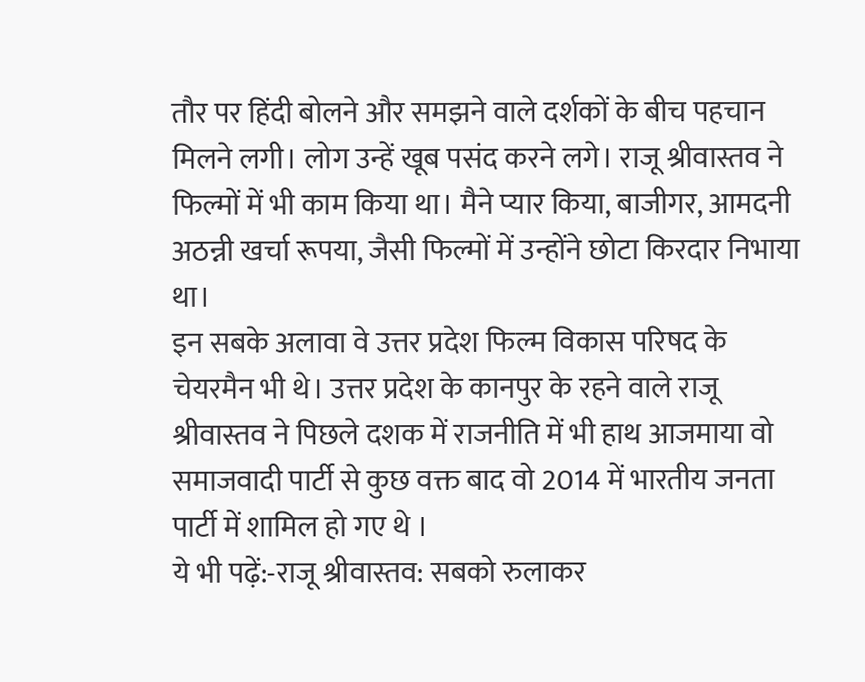तौर पर हिंदी बोलने और समझने वाले दर्शकों के बीच पहचान मिलने लगी। लोग उन्हें खूब पसंद करने लगे। राजू श्रीवास्तव ने फिल्मों में भी काम किया था। मैने प्यार किया, बाजीगर, आमदनी अठन्नी खर्चा रूपया, जैसी फिल्मों में उन्होंने छोटा किरदार निभाया था।
इन सबके अलावा वे उत्तर प्रदेश फिल्म विकास परिषद के चेयरमैन भी थे। उत्तर प्रदेश के कानपुर के रहने वाले राजू श्रीवास्तव ने पिछले दशक में राजनीति में भी हाथ आजमाया वो समाजवादी पार्टी से कुछ वक्त बाद वो 2014 में भारतीय जनता पार्टी में शामिल हो गए थे ।
ये भी पढ़ें:-राजू श्रीवास्तव: सबको रुलाकर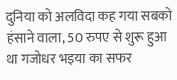दुनिया को अलविदा कह गया सबको हंसाने वाला, 50 रुपए से शुरू हुआ था गजोधर भइया का सफर